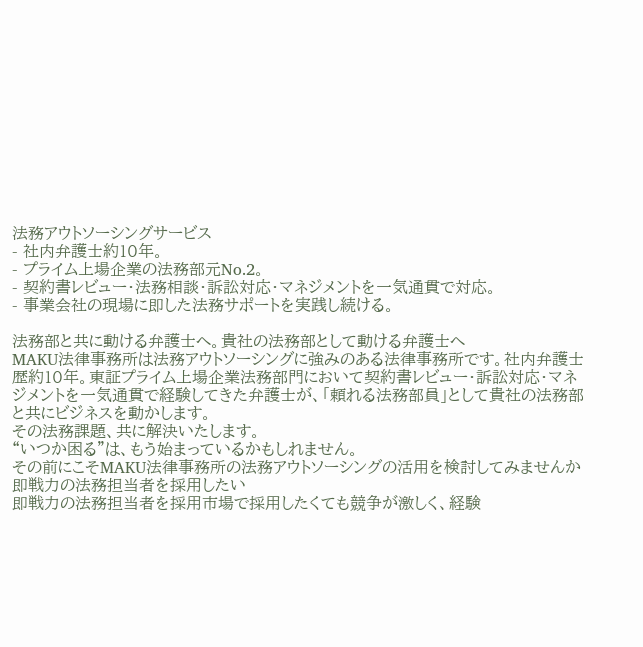法務アウトソーシングサービス
- 社内弁護士約10年。
- プライム上場企業の法務部元No.2。
- 契約書レビュー・法務相談・訴訟対応・マネジメントを一気通貫で対応。
- 事業会社の現場に即した法務サポートを実践し続ける。

法務部と共に動ける弁護士へ。貴社の法務部として動ける弁護士へ
MAKU法律事務所は法務アウトソーシングに強みのある法律事務所です。社内弁護士歴約10年。東証プライム上場企業法務部門において契約書レビュー・訴訟対応・マネジメントを一気通貫で経験してきた弁護士が、「頼れる法務部員」として貴社の法務部と共にビジネスを動かします。
その法務課題、共に解決いたします。
“いつか困る”は、もう始まっているかもしれません。
その前にこそMAKU法律事務所の法務アウトソーシングの活用を検討してみませんか
即戦力の法務担当者を採用したい
即戦力の法務担当者を採用市場で採用したくても競争が激しく、経験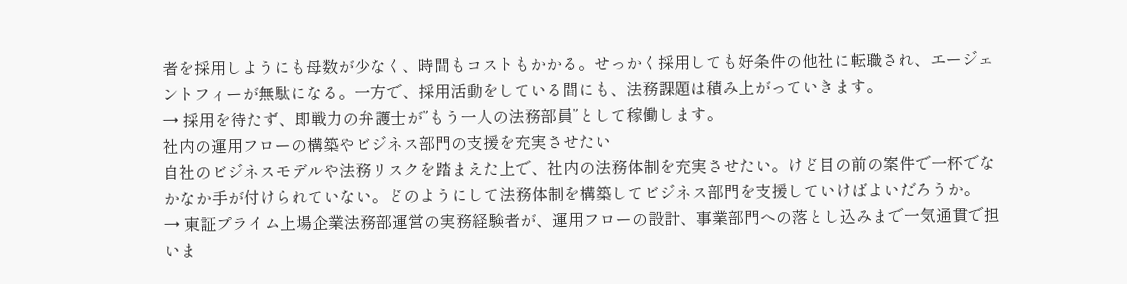者を採用しようにも母数が少なく、時間もコストもかかる。せっかく採用しても好条件の他社に転職され、エージェントフィーが無駄になる。一方で、採用活動をしている間にも、法務課題は積み上がっていきます。
→ 採用を待たず、即戦力の弁護士が”もう一人の法務部員”として稼働します。
社内の運用フローの構築やビジネス部門の支援を充実させたい
自社のビジネスモデルや法務リスクを踏まえた上で、社内の法務体制を充実させたい。けど目の前の案件で一杯でなかなか手が付けられていない。どのようにして法務体制を構築してビジネス部門を支援していけばよいだろうか。
→ 東証プライム上場企業法務部運営の実務経験者が、運用フローの設計、事業部門への落とし込みまで一気通貫で担いま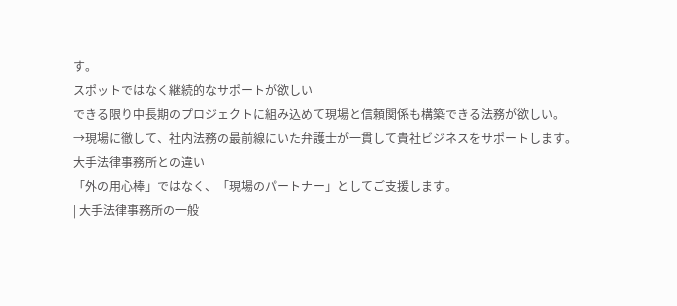す。
スポットではなく継続的なサポートが欲しい
できる限り中長期のプロジェクトに組み込めて現場と信頼関係も構築できる法務が欲しい。
→現場に徹して、社内法務の最前線にいた弁護士が一貫して貴社ビジネスをサポートします。
大手法律事務所との違い
「外の用心棒」ではなく、「現場のパートナー」としてご支援します。
| 大手法律事務所の一般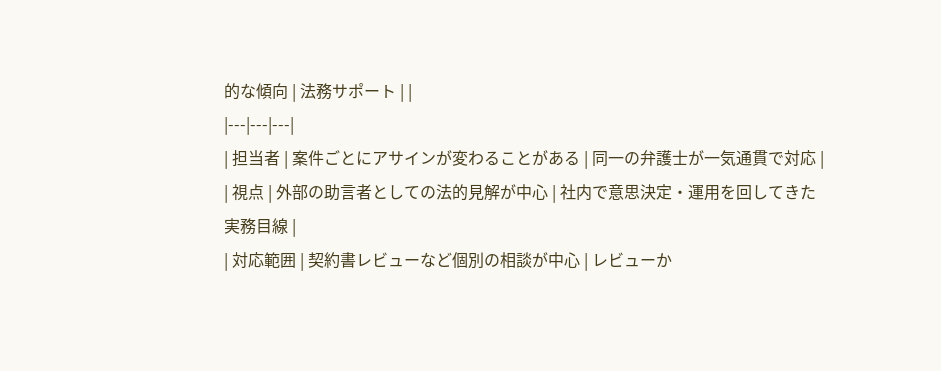的な傾向 | 法務サポート | |
|---|---|---|
| 担当者 | 案件ごとにアサインが変わることがある | 同一の弁護士が一気通貫で対応 |
| 視点 | 外部の助言者としての法的見解が中心 | 社内で意思決定・運用を回してきた実務目線 |
| 対応範囲 | 契約書レビューなど個別の相談が中心 | レビューか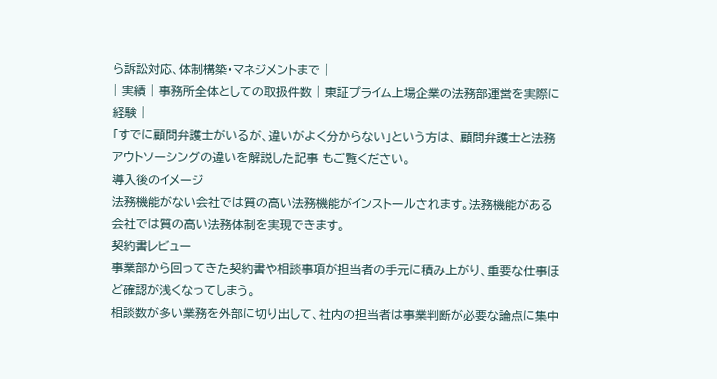ら訴訟対応、体制構築・マネジメントまで |
| 実績 | 事務所全体としての取扱件数 | 東証プライム上場企業の法務部運営を実際に経験 |
「すでに顧問弁護士がいるが、違いがよく分からない」という方は、 顧問弁護士と法務アウトソーシングの違いを解説した記事 もご覧ください。
導入後のイメージ
法務機能がない会社では質の高い法務機能がインストールされます。法務機能がある会社では質の高い法務体制を実現できます。
契約書レビュー
事業部から回ってきた契約書や相談事項が担当者の手元に積み上がり、重要な仕事ほど確認が浅くなってしまう。
相談数が多い業務を外部に切り出して、社内の担当者は事業判断が必要な論点に集中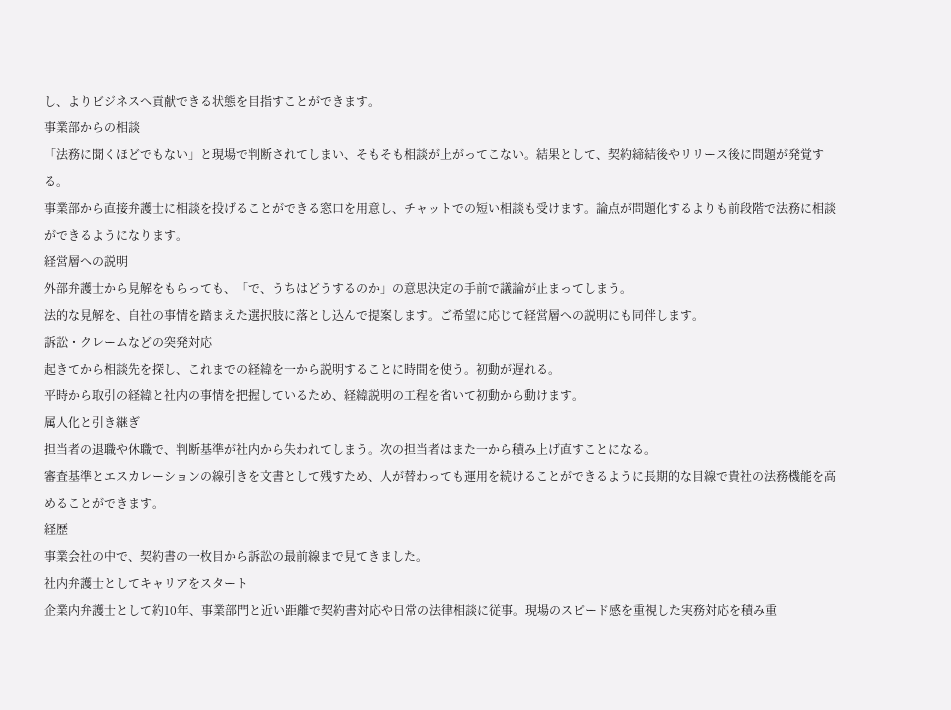し、よりビジネスへ貢献できる状態を目指すことができます。
事業部からの相談
「法務に聞くほどでもない」と現場で判断されてしまい、そもそも相談が上がってこない。結果として、契約締結後やリリース後に問題が発覚する。
事業部から直接弁護士に相談を投げることができる窓口を用意し、チャットでの短い相談も受けます。論点が問題化するよりも前段階で法務に相談ができるようになります。
経営層への説明
外部弁護士から見解をもらっても、「で、うちはどうするのか」の意思決定の手前で議論が止まってしまう。
法的な見解を、自社の事情を踏まえた選択肢に落とし込んで提案します。ご希望に応じて経営層への説明にも同伴します。
訴訟・クレームなどの突発対応
起きてから相談先を探し、これまでの経緯を一から説明することに時間を使う。初動が遅れる。
平時から取引の経緯と社内の事情を把握しているため、経緯説明の工程を省いて初動から動けます。
属人化と引き継ぎ
担当者の退職や休職で、判断基準が社内から失われてしまう。次の担当者はまた一から積み上げ直すことになる。
審査基準とエスカレーションの線引きを文書として残すため、人が替わっても運用を続けることができるように長期的な目線で貴社の法務機能を高めることができます。
経歴
事業会社の中で、契約書の一枚目から訴訟の最前線まで見てきました。
社内弁護士としてキャリアをスタート
企業内弁護士として約10年、事業部門と近い距離で契約書対応や日常の法律相談に従事。現場のスピード感を重視した実務対応を積み重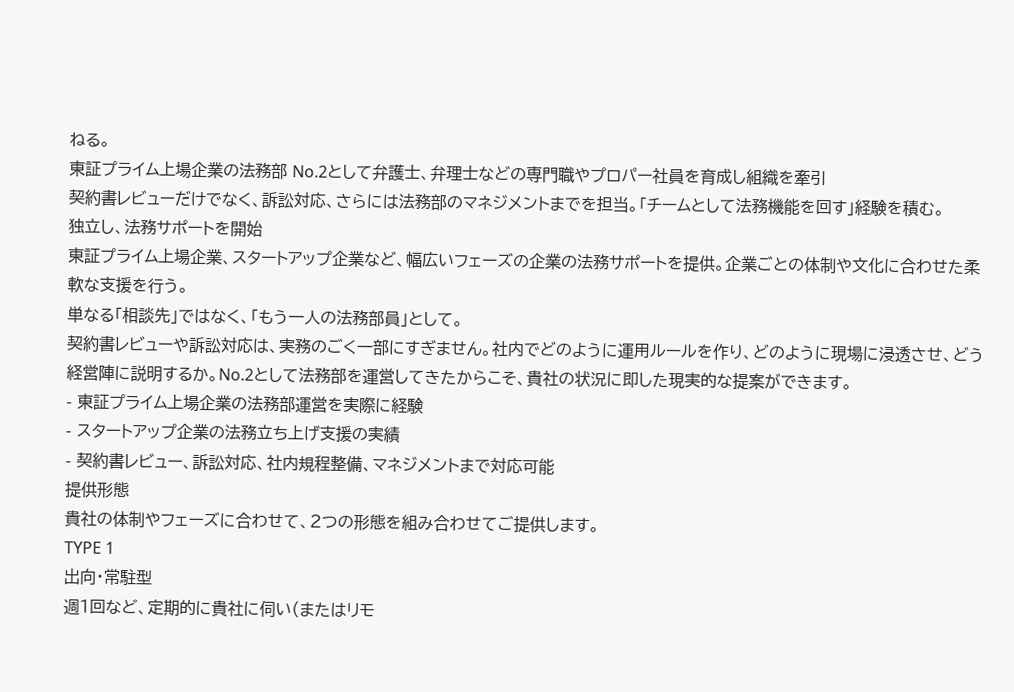ねる。
東証プライム上場企業の法務部 No.2として弁護士、弁理士などの専門職やプロパー社員を育成し組織を牽引
契約書レビューだけでなく、訴訟対応、さらには法務部のマネジメントまでを担当。「チームとして法務機能を回す」経験を積む。
独立し、法務サポートを開始
東証プライム上場企業、スタートアップ企業など、幅広いフェーズの企業の法務サポートを提供。企業ごとの体制や文化に合わせた柔軟な支援を行う。
単なる「相談先」ではなく、「もう一人の法務部員」として。
契約書レビューや訴訟対応は、実務のごく一部にすぎません。社内でどのように運用ルールを作り、どのように現場に浸透させ、どう経営陣に説明するか。No.2として法務部を運営してきたからこそ、貴社の状況に即した現実的な提案ができます。
- 東証プライム上場企業の法務部運営を実際に経験
- スタートアップ企業の法務立ち上げ支援の実績
- 契約書レビュー、訴訟対応、社内規程整備、マネジメントまで対応可能
提供形態
貴社の体制やフェーズに合わせて、2つの形態を組み合わせてご提供します。
TYPE 1
出向・常駐型
週1回など、定期的に貴社に伺い(またはリモ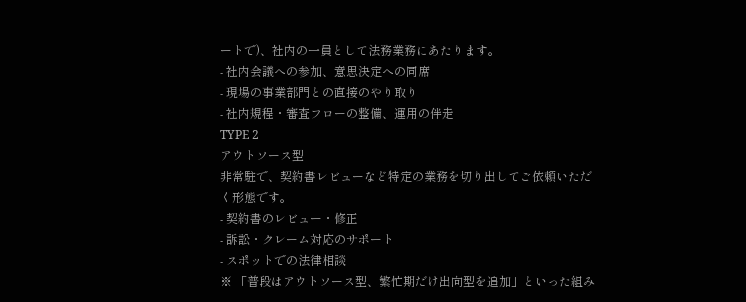ートで)、社内の一員として法務業務にあたります。
- 社内会議への参加、意思決定への同席
- 現場の事業部門との直接のやり取り
- 社内規程・審査フローの整備、運用の伴走
TYPE 2
アウトソース型
非常駐で、契約書レビューなど特定の業務を切り出してご依頼いただく形態です。
- 契約書のレビュー・修正
- 訴訟・クレーム対応のサポート
- スポットでの法律相談
※ 「普段はアウトソース型、繁忙期だけ出向型を追加」といった組み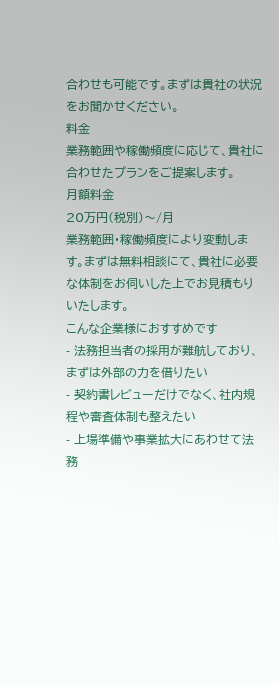合わせも可能です。まずは貴社の状況をお聞かせください。
料金
業務範囲や稼働頻度に応じて、貴社に合わせたプランをご提案します。
月額料金
20万円(税別)〜/月
業務範囲・稼働頻度により変動します。まずは無料相談にて、貴社に必要な体制をお伺いした上でお見積もりいたします。
こんな企業様におすすめです
- 法務担当者の採用が難航しており、まずは外部の力を借りたい
- 契約書レビューだけでなく、社内規程や審査体制も整えたい
- 上場準備や事業拡大にあわせて法務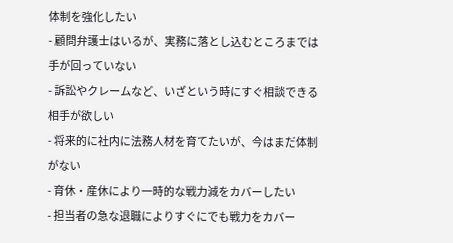体制を強化したい
- 顧問弁護士はいるが、実務に落とし込むところまでは手が回っていない
- 訴訟やクレームなど、いざという時にすぐ相談できる相手が欲しい
- 将来的に社内に法務人材を育てたいが、今はまだ体制がない
- 育休・産休により一時的な戦力減をカバーしたい
- 担当者の急な退職によりすぐにでも戦力をカバー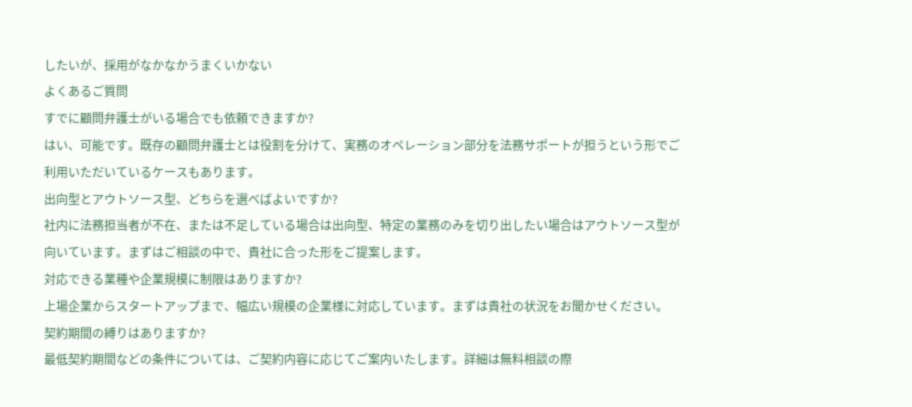したいが、採用がなかなかうまくいかない
よくあるご質問
すでに顧問弁護士がいる場合でも依頼できますか?
はい、可能です。既存の顧問弁護士とは役割を分けて、実務のオペレーション部分を法務サポートが担うという形でご利用いただいているケースもあります。
出向型とアウトソース型、どちらを選べばよいですか?
社内に法務担当者が不在、または不足している場合は出向型、特定の業務のみを切り出したい場合はアウトソース型が向いています。まずはご相談の中で、貴社に合った形をご提案します。
対応できる業種や企業規模に制限はありますか?
上場企業からスタートアップまで、幅広い規模の企業様に対応しています。まずは貴社の状況をお聞かせください。
契約期間の縛りはありますか?
最低契約期間などの条件については、ご契約内容に応じてご案内いたします。詳細は無料相談の際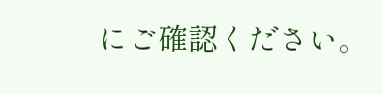にご確認ください。